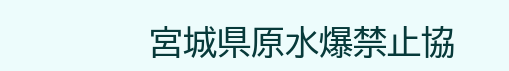宮城県原水爆禁止協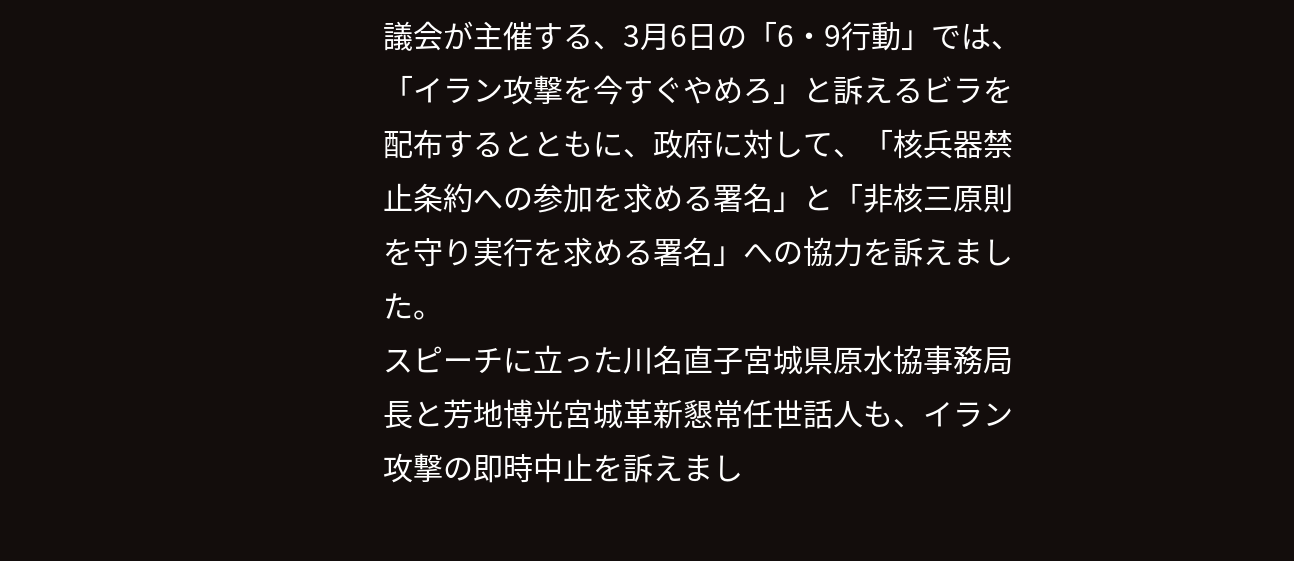議会が主催する、3月6日の「6・9行動」では、「イラン攻撃を今すぐやめろ」と訴えるビラを配布するとともに、政府に対して、「核兵器禁止条約への参加を求める署名」と「非核三原則を守り実行を求める署名」への協力を訴えました。
スピーチに立った川名直子宮城県原水協事務局長と芳地博光宮城革新懇常任世話人も、イラン攻撃の即時中止を訴えまし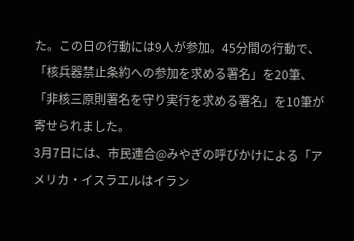た。この日の行動には9人が参加。45分間の行動で、「核兵器禁止条約への参加を求める署名」を20筆、「非核三原則署名を守り実行を求める署名」を10筆が寄せられました。
3月7日には、市民連合@みやぎの呼びかけによる「アメリカ・イスラエルはイラン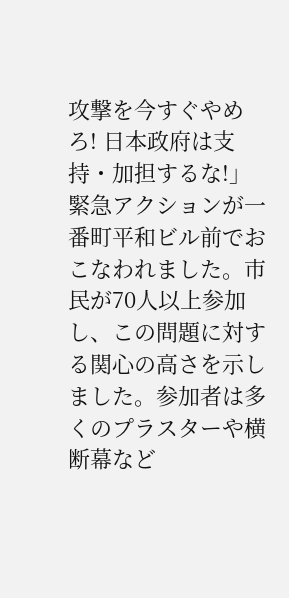攻撃を今すぐやめろ! 日本政府は支持・加担するな!」緊急アクションが一番町平和ビル前でおこなわれました。市民が70人以上参加し、この問題に対する関心の高さを示しました。参加者は多くのプラスターや横断幕など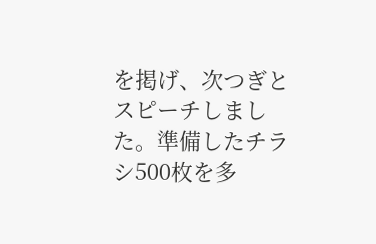を掲げ、次つぎとスピーチしました。準備したチラシ500枚を多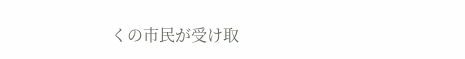くの市民が受け取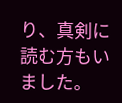り、真剣に読む方もいました。